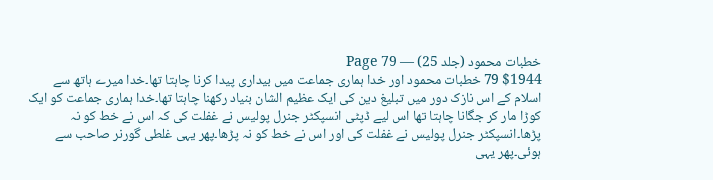خطبات محمود (جلد 25) — Page 79
$1944 79 خطبات محمود اور خدا ہماری جماعت میں بیداری پیدا کرنا چاہتا تھا۔خدا میرے ہاتھ سے اسلام کے اس نازک دور میں تبلیغ دین کی ایک عظیم الشان بنیاد رکھنا چاہتا تھا۔خدا ہماری جماعت کو ایک کوڑا مار کر جگانا چاہتا تھا اس لیے ڈپٹی انسپکٹر جنرل پولیس نے غفلت کی کہ اس نے خط کو نہ پڑھا۔انسپکٹر جنرل پولیس نے غفلت کی اور اس نے خط کو نہ پڑھا۔پھر یہی غلطی گورنر صاحب سے ہوئی۔پھر یہی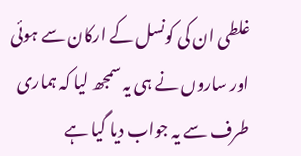غلطی ان کی کونسل کے ارکان سے ہوئی اور ساروں نے ہی یہ سمجھ لیا کہ ہماری طرف سے یہ جواب دیا گیا ہے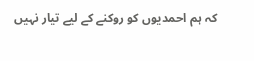کہ ہم احمدیوں کو روکنے کے لیے تیار نہیں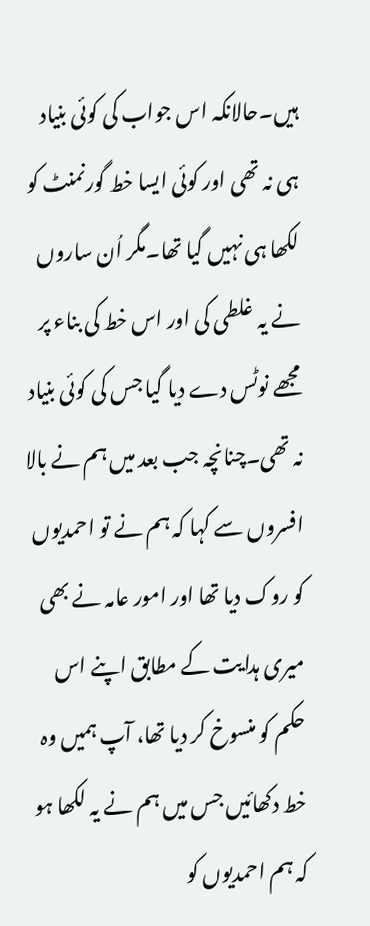ہیں۔حالانکہ اس جواب کی کوئی بنیاد ہی نہ تھی اور کوئی ایسا خط گورنمنٹ کو لکھا ہی نہیں گیا تھا۔مگر اُن ساروں نے یہ غلطی کی اور اس خط کی بناء پر مجھے نوٹس دے دیا گیا جس کی کوئی بنیاد نہ تھی۔چنانچہ جب بعد میں ہم نے بالا افسروں سے کہا کہ ہم نے تو احمدیوں کو روک دیا تھا اور امور عامہ نے بھی میری ہدایت کے مطابق اپنے اس حکم کو منسوخ کر دیا تھا، آپ ہمیں وہ خط دکھائیں جس میں ہم نے یہ لکھا ہو کہ ہم احمدیوں کو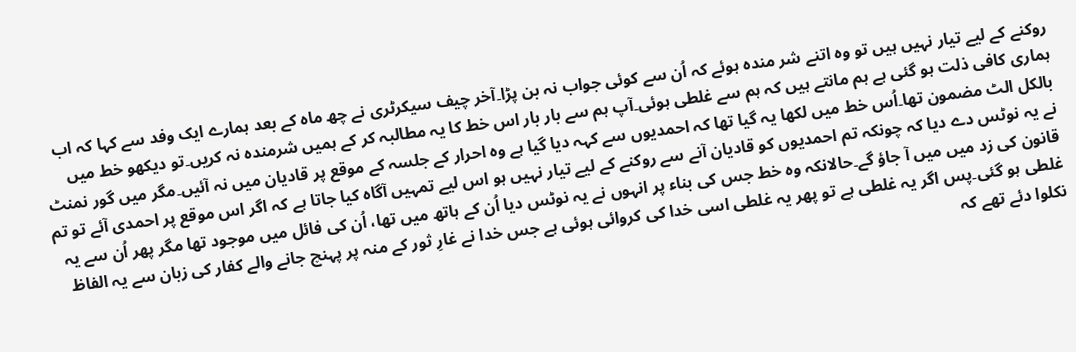روکنے کے لیے تیار نہیں ہیں تو وہ اتنے شر مندہ ہوئے کہ اُن سے کوئی جواب نہ بن پڑا۔آخر چیف سیکرٹری نے چھ ماہ کے بعد ہمارے ایک وفد سے کہا کہ اب ہماری کافی ذلت ہو گئی ہے ہم مانتے ہیں کہ ہم سے غلطی ہوئی۔آپ ہم سے بار بار اس خط کا یہ مطالبہ کر کے ہمیں شرمندہ نہ کریں۔تو دیکھو خط میں بالکل الٹ مضمون تھا۔اُس خط میں لکھا یہ گیا تھا کہ احمدیوں سے کہہ دیا گیا ہے وہ احرار کے جلسہ کے موقع پر قادیان میں نہ آئیں۔مگر میں گور نمنٹ نے یہ نوٹس دے دیا کہ چونکہ تم احمدیوں کو قادیان آنے سے روکنے کے لیے تیار نہیں ہو اس لیے تمہیں آگاہ کیا جاتا ہے کہ اگر اس موقع پر احمدی آئے تو تم قانون کی زد میں میں آ جاؤ گے۔حالانکہ وہ خط جس کی بناء پر انہوں نے یہ نوٹس دیا اُن کے ہاتھ میں تھا، اُن کی فائل میں موجود تھا مگر پھر اُن سے یہ غلطی ہو گئی۔پس اگر یہ غلطی ہے تو پھر یہ غلطی اسی خدا کی کروائی ہوئی ہے جس خدا نے غارِ ثور کے منہ پر پہنچ جانے والے کفار کی زبان سے یہ الفاظ نکلوا دئے تھے کہ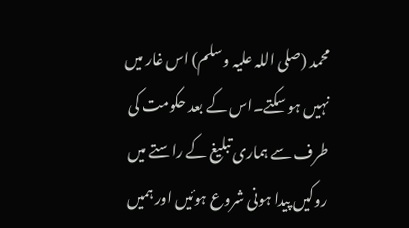محمد (صلی اللہ علیہ وسلم) اس غار میں نہیں ہو سکتے۔اس کے بعد حکومت کی طرف سے ہماری تبلیغ کے راستے میں روکیں پیدا ہونی شروع ہوئیں اور ہمیں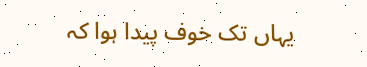یہاں تک خوف پیدا ہوا کہ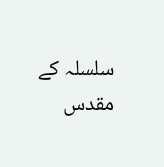سلسلہ کے مقدس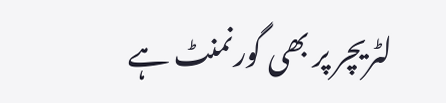لٹریچر پر بھی گورنمنٹ ہے